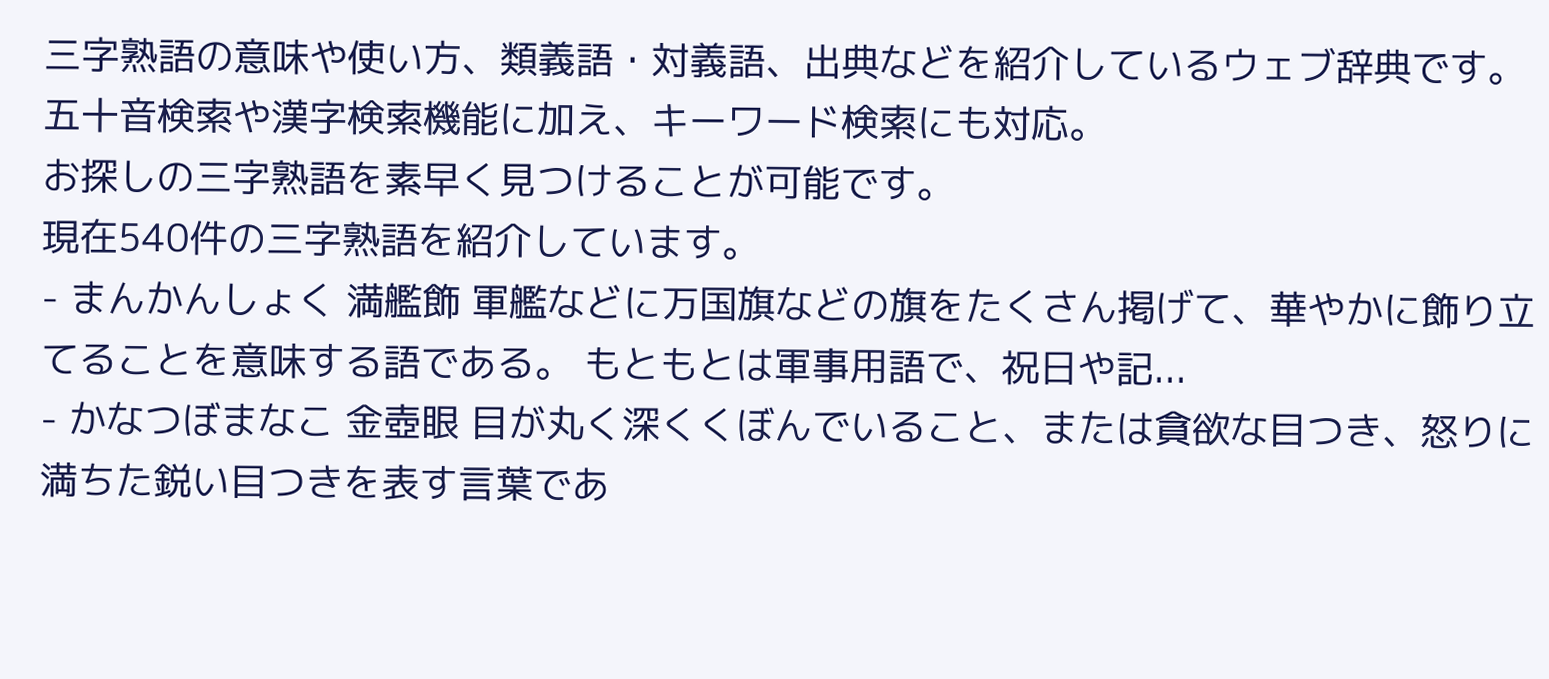三字熟語の意味や使い方、類義語・対義語、出典などを紹介しているウェブ辞典です。
五十音検索や漢字検索機能に加え、キーワード検索にも対応。
お探しの三字熟語を素早く見つけることが可能です。
現在540件の三字熟語を紹介しています。
- まんかんしょく 満艦飾 軍艦などに万国旗などの旗をたくさん掲げて、華やかに飾り立てることを意味する語である。 もともとは軍事用語で、祝日や記...
- かなつぼまなこ 金壺眼 目が丸く深くくぼんでいること、または貪欲な目つき、怒りに満ちた鋭い目つきを表す言葉であ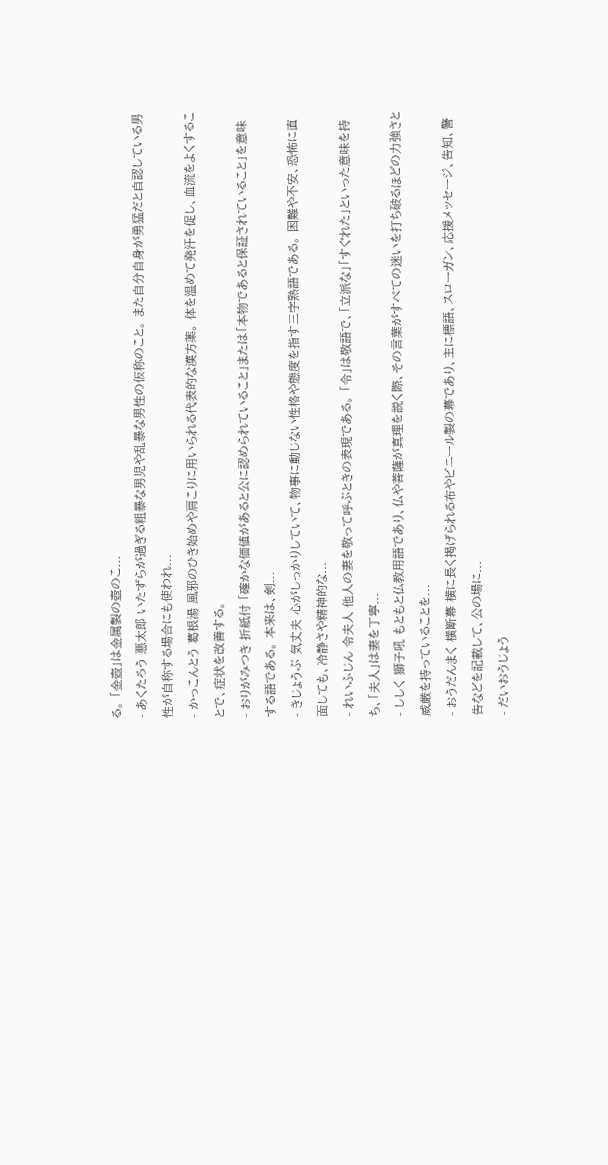る。 「金壺」は金属製の壺のこ...
- あくたろう 悪太郎 いたずらが過ぎる粗暴な男児や乱暴な男性の仮称のこと。 また自分自身が勇猛だと自認している男性が自称する場合にも使われ...
- かっこんとう 葛根湯 風邪のひき始めや肩こりに用いられる代表的な漢方薬。 体を温めて発汗を促し、血流をよくすることで、症状を改善する。
- おりがみつき 折紙付 「確かな価値があると公に認められていること」または「本物であると保証されていること」を意味する語である。 本来は、剣...
- きじょうぶ 気丈夫 心がしっかりしていて、物事に動じない性格や態度を指す三字熟語である。 困難や不安、恐怖に直面しても、冷静さや精神的な...
- れいふじん 令夫人 他人の妻を敬って呼ぶときの表現である。 「令」は敬語で、「立派な」「すぐれた」といった意味を持ち、「夫人」は妻を丁寧...
- ししく 獅子吼 もともと仏教用語であり、仏や菩薩が真理を説く際、その言葉がすべての迷いを打ち破るほどの力強さと威厳を持っていることを...
- おうだんまく 横断幕 横に長く掲げられる布やビニール製の幕であり、主に標語、スローガン、応援メッセージ、告知、警告などを記載して、公の場に...
- だいおうじょう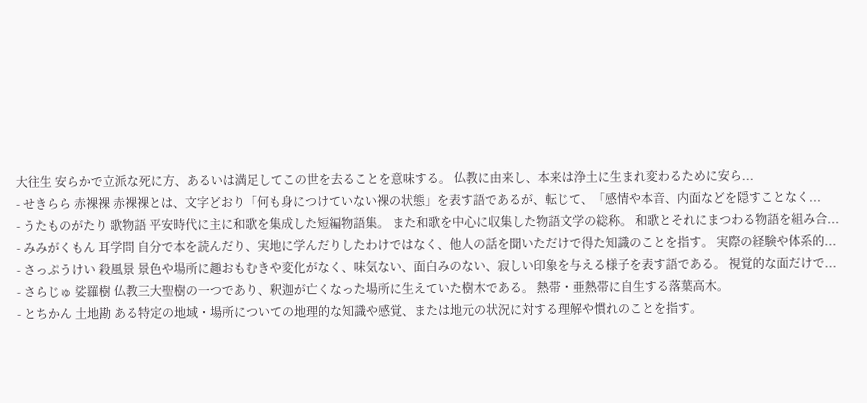大往生 安らかで立派な死に方、あるいは満足してこの世を去ることを意味する。 仏教に由来し、本来は浄土に生まれ変わるために安ら...
- せきらら 赤裸裸 赤裸裸とは、文字どおり「何も身につけていない裸の状態」を表す語であるが、転じて、「感情や本音、内面などを隠すことなく...
- うたものがたり 歌物語 平安時代に主に和歌を集成した短編物語集。 また和歌を中心に収集した物語文学の総称。 和歌とそれにまつわる物語を組み合...
- みみがくもん 耳学問 自分で本を読んだり、実地に学んだりしたわけではなく、他人の話を聞いただけで得た知識のことを指す。 実際の経験や体系的...
- さっぷうけい 殺風景 景色や場所に趣おもむきや変化がなく、味気ない、面白みのない、寂しい印象を与える様子を表す語である。 視覚的な面だけで...
- さらじゅ 娑羅樹 仏教三大聖樹の一つであり、釈迦が亡くなった場所に生えていた樹木である。 熱帯・亜熱帯に自生する落葉高木。
- とちかん 土地勘 ある特定の地域・場所についての地理的な知識や感覚、または地元の状況に対する理解や慣れのことを指す。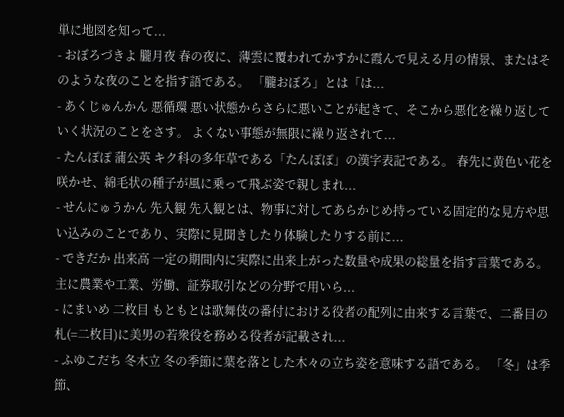単に地図を知って...
- おぼろづきよ 朧月夜 春の夜に、薄雲に覆われてかすかに霞んで見える月の情景、またはそのような夜のことを指す語である。 「朧おぼろ」とは「は...
- あくじゅんかん 悪循環 悪い状態からさらに悪いことが起きて、そこから悪化を繰り返していく状況のことをさす。 よくない事態が無限に繰り返されて...
- たんぽぽ 蒲公英 キク科の多年草である「たんぽぽ」の漢字表記である。 春先に黄色い花を咲かせ、綿毛状の種子が風に乗って飛ぶ姿で親しまれ...
- せんにゅうかん 先入観 先入観とは、物事に対してあらかじめ持っている固定的な見方や思い込みのことであり、実際に見聞きしたり体験したりする前に...
- できだか 出来高 一定の期間内に実際に出来上がった数量や成果の総量を指す言葉である。 主に農業や工業、労働、証券取引などの分野で用いら...
- にまいめ 二枚目 もともとは歌舞伎の番付における役者の配列に由来する言葉で、二番目の札(=二枚目)に美男の若衆役を務める役者が記載され...
- ふゆこだち 冬木立 冬の季節に葉を落とした木々の立ち姿を意味する語である。 「冬」は季節、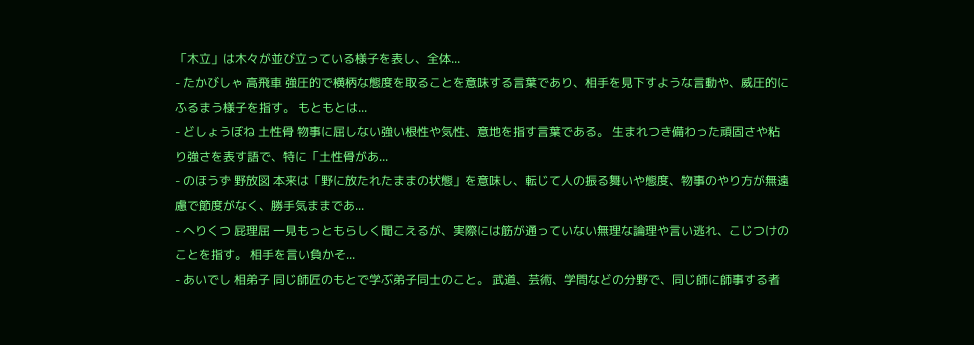「木立」は木々が並び立っている様子を表し、全体...
- たかびしゃ 高飛車 強圧的で横柄な態度を取ることを意味する言葉であり、相手を見下すような言動や、威圧的にふるまう様子を指す。 もともとは...
- どしょうぼね 土性骨 物事に屈しない強い根性や気性、意地を指す言葉である。 生まれつき備わった頑固さや粘り強さを表す語で、特に「土性骨があ...
- のほうず 野放図 本来は「野に放たれたままの状態」を意味し、転じて人の振る舞いや態度、物事のやり方が無遠慮で節度がなく、勝手気ままであ...
- へりくつ 屁理屈 一見もっともらしく聞こえるが、実際には筋が通っていない無理な論理や言い逃れ、こじつけのことを指す。 相手を言い負かそ...
- あいでし 相弟子 同じ師匠のもとで学ぶ弟子同士のこと。 武道、芸術、学問などの分野で、同じ師に師事する者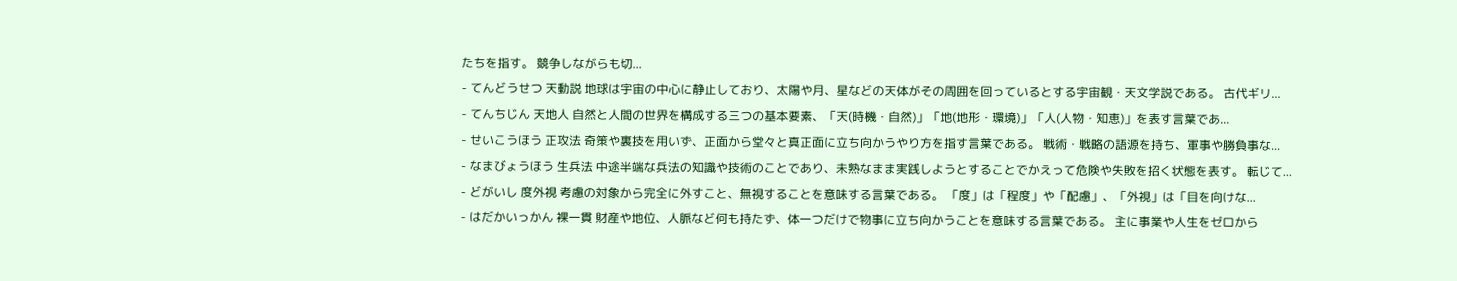たちを指す。 競争しながらも切...
- てんどうせつ 天動説 地球は宇宙の中心に静止しており、太陽や月、星などの天体がその周囲を回っているとする宇宙観・天文学説である。 古代ギリ...
- てんちじん 天地人 自然と人間の世界を構成する三つの基本要素、「天(時機・自然)」「地(地形・環境)」「人(人物・知恵)」を表す言葉であ...
- せいこうほう 正攻法 奇策や裏技を用いず、正面から堂々と真正面に立ち向かうやり方を指す言葉である。 戦術・戦略の語源を持ち、軍事や勝負事な...
- なまびょうほう 生兵法 中途半端な兵法の知識や技術のことであり、未熟なまま実践しようとすることでかえって危険や失敗を招く状態を表す。 転じて...
- どがいし 度外視 考慮の対象から完全に外すこと、無視することを意味する言葉である。 「度」は「程度」や「配慮」、「外視」は「目を向けな...
- はだかいっかん 裸一貫 財産や地位、人脈など何も持たず、体一つだけで物事に立ち向かうことを意味する言葉である。 主に事業や人生をゼロから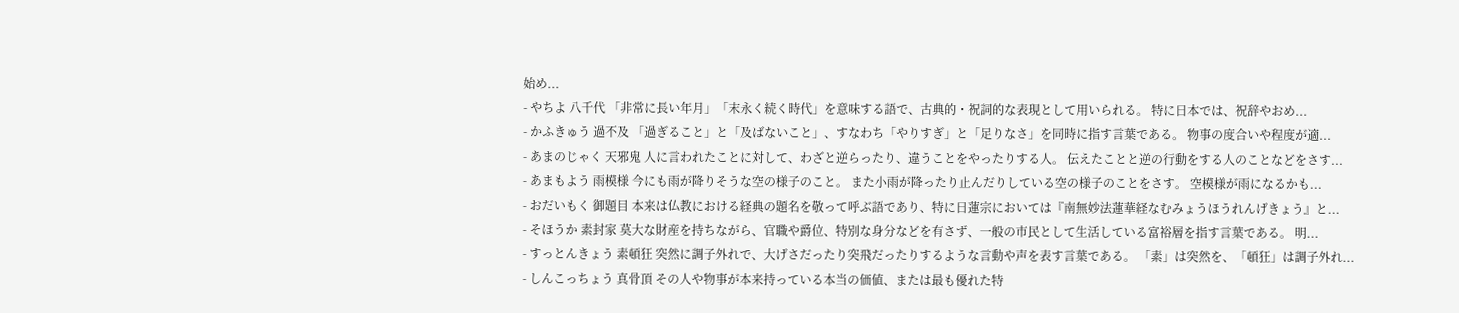始め...
- やちよ 八千代 「非常に長い年月」「末永く続く時代」を意味する語で、古典的・祝詞的な表現として用いられる。 特に日本では、祝辞やおめ...
- かふきゅう 過不及 「過ぎること」と「及ばないこと」、すなわち「やりすぎ」と「足りなさ」を同時に指す言葉である。 物事の度合いや程度が適...
- あまのじゃく 天邪鬼 人に言われたことに対して、わざと逆らったり、違うことをやったりする人。 伝えたことと逆の行動をする人のことなどをさす...
- あまもよう 雨模様 今にも雨が降りそうな空の様子のこと。 また小雨が降ったり止んだりしている空の様子のことをさす。 空模様が雨になるかも...
- おだいもく 御題目 本来は仏教における経典の題名を敬って呼ぶ語であり、特に日蓮宗においては『南無妙法蓮華経なむみょうほうれんげきょう』と...
- そほうか 素封家 莫大な財産を持ちながら、官職や爵位、特別な身分などを有さず、一般の市民として生活している富裕層を指す言葉である。 明...
- すっとんきょう 素頓狂 突然に調子外れで、大げさだったり突飛だったりするような言動や声を表す言葉である。 「素」は突然を、「頓狂」は調子外れ...
- しんこっちょう 真骨頂 その人や物事が本来持っている本当の価値、または最も優れた特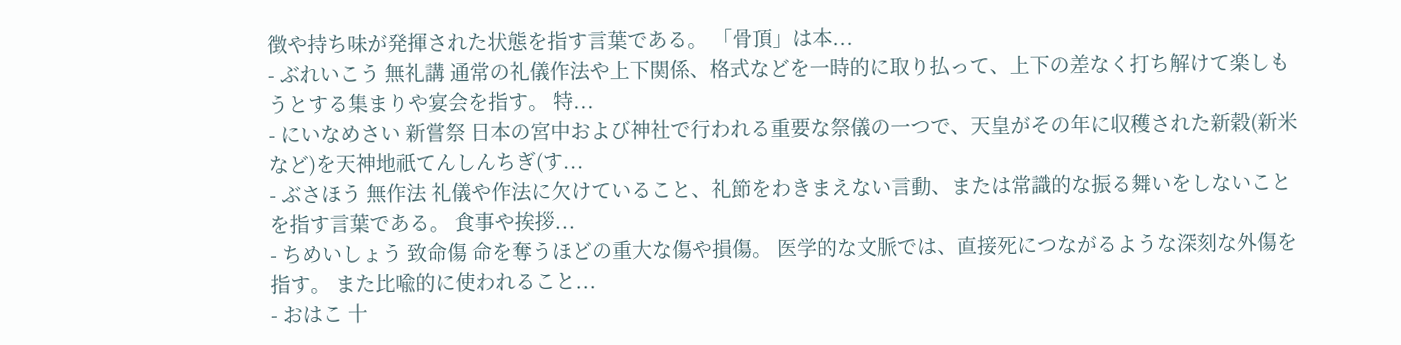徴や持ち味が発揮された状態を指す言葉である。 「骨頂」は本...
- ぶれいこう 無礼講 通常の礼儀作法や上下関係、格式などを一時的に取り払って、上下の差なく打ち解けて楽しもうとする集まりや宴会を指す。 特...
- にいなめさい 新嘗祭 日本の宮中および神社で行われる重要な祭儀の一つで、天皇がその年に収穫された新穀(新米など)を天神地祇てんしんちぎ(す...
- ぶさほう 無作法 礼儀や作法に欠けていること、礼節をわきまえない言動、または常識的な振る舞いをしないことを指す言葉である。 食事や挨拶...
- ちめいしょう 致命傷 命を奪うほどの重大な傷や損傷。 医学的な文脈では、直接死につながるような深刻な外傷を指す。 また比喩的に使われること...
- おはこ 十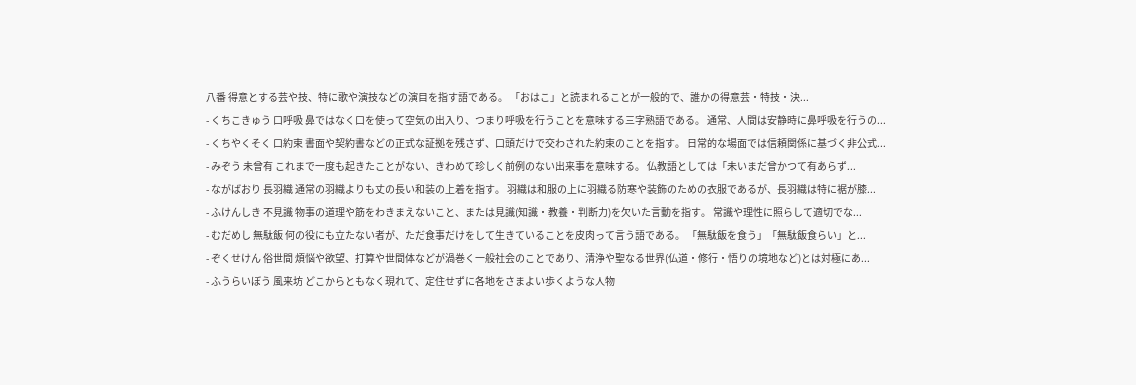八番 得意とする芸や技、特に歌や演技などの演目を指す語である。 「おはこ」と読まれることが一般的で、誰かの得意芸・特技・決...
- くちこきゅう 口呼吸 鼻ではなく口を使って空気の出入り、つまり呼吸を行うことを意味する三字熟語である。 通常、人間は安静時に鼻呼吸を行うの...
- くちやくそく 口約束 書面や契約書などの正式な証拠を残さず、口頭だけで交わされた約束のことを指す。 日常的な場面では信頼関係に基づく非公式...
- みぞう 未曾有 これまで一度も起きたことがない、きわめて珍しく前例のない出来事を意味する。 仏教語としては「未いまだ曾かつて有あらず...
- ながばおり 長羽織 通常の羽織よりも丈の長い和装の上着を指す。 羽織は和服の上に羽織る防寒や装飾のための衣服であるが、長羽織は特に裾が膝...
- ふけんしき 不見識 物事の道理や筋をわきまえないこと、または見識(知識・教養・判断力)を欠いた言動を指す。 常識や理性に照らして適切でな...
- むだめし 無駄飯 何の役にも立たない者が、ただ食事だけをして生きていることを皮肉って言う語である。 「無駄飯を食う」「無駄飯食らい」と...
- ぞくせけん 俗世間 煩悩や欲望、打算や世間体などが渦巻く一般社会のことであり、清浄や聖なる世界(仏道・修行・悟りの境地など)とは対極にあ...
- ふうらいぼう 風来坊 どこからともなく現れて、定住せずに各地をさまよい歩くような人物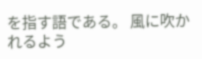を指す語である。 風に吹かれるよう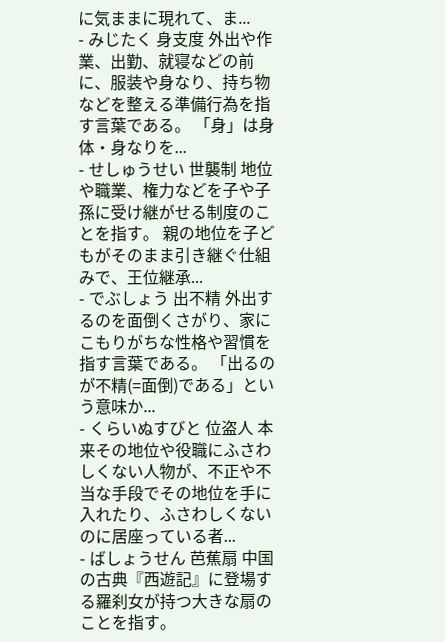に気ままに現れて、ま...
- みじたく 身支度 外出や作業、出勤、就寝などの前に、服装や身なり、持ち物などを整える準備行為を指す言葉である。 「身」は身体・身なりを...
- せしゅうせい 世襲制 地位や職業、権力などを子や子孫に受け継がせる制度のことを指す。 親の地位を子どもがそのまま引き継ぐ仕組みで、王位継承...
- でぶしょう 出不精 外出するのを面倒くさがり、家にこもりがちな性格や習慣を指す言葉である。 「出るのが不精(=面倒)である」という意味か...
- くらいぬすびと 位盗人 本来その地位や役職にふさわしくない人物が、不正や不当な手段でその地位を手に入れたり、ふさわしくないのに居座っている者...
- ばしょうせん 芭蕉扇 中国の古典『西遊記』に登場する羅刹女が持つ大きな扇のことを指す。